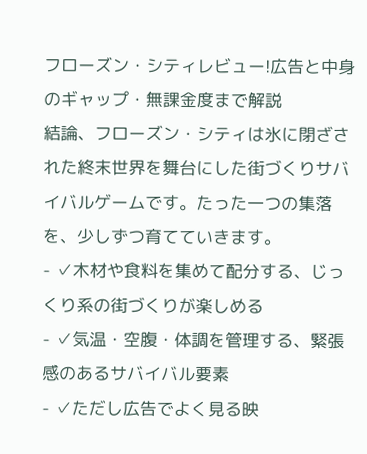フローズン・シティレビュー!広告と中身のギャップ・無課金度まで解説
結論、フローズン・シティは氷に閉ざされた終末世界を舞台にした街づくりサバイバルゲームです。たった一つの集落を、少しずつ育てていきます。
- ✓木材や食料を集めて配分する、じっくり系の街づくりが楽しめる
- ✓気温・空腹・体調を管理する、緊張感のあるサバイバル要素
- ✓ただし広告でよく見る映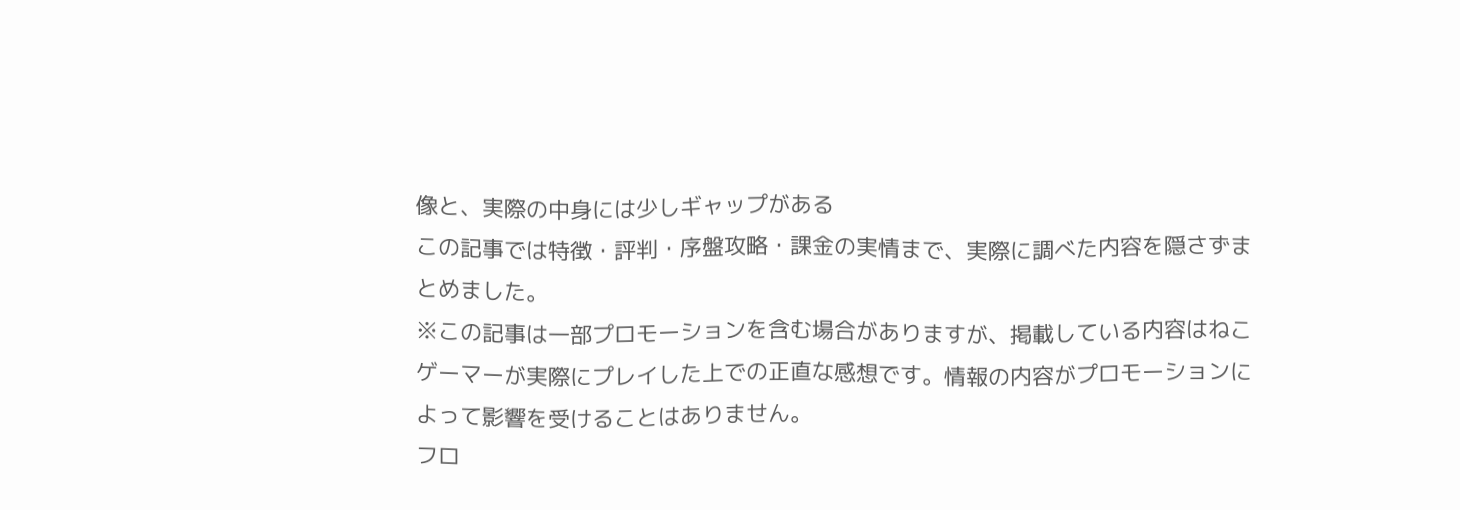像と、実際の中身には少しギャップがある
この記事では特徴・評判・序盤攻略・課金の実情まで、実際に調べた内容を隠さずまとめました。
※この記事は一部プロモーションを含む場合がありますが、掲載している内容はねこゲーマーが実際にプレイした上での正直な感想です。情報の内容がプロモーションによって影響を受けることはありません。
フロ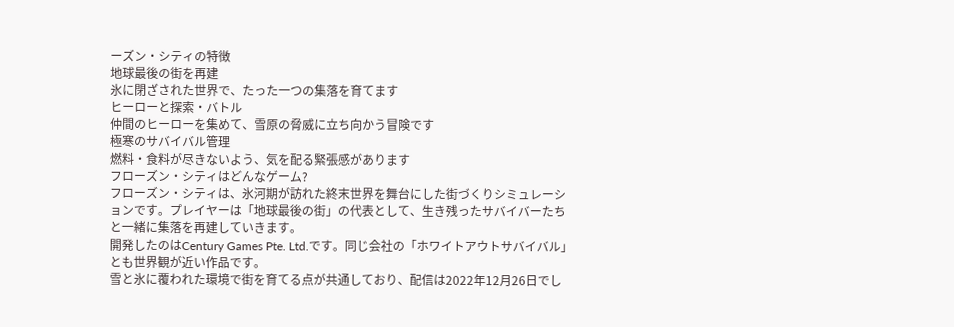ーズン・シティの特徴
地球最後の街を再建
氷に閉ざされた世界で、たった一つの集落を育てます
ヒーローと探索・バトル
仲間のヒーローを集めて、雪原の脅威に立ち向かう冒険です
極寒のサバイバル管理
燃料・食料が尽きないよう、気を配る緊張感があります
フローズン・シティはどんなゲーム?
フローズン・シティは、氷河期が訪れた終末世界を舞台にした街づくりシミュレーションです。プレイヤーは「地球最後の街」の代表として、生き残ったサバイバーたちと一緒に集落を再建していきます。
開発したのはCentury Games Pte. Ltd.です。同じ会社の「ホワイトアウトサバイバル」とも世界観が近い作品です。
雪と氷に覆われた環境で街を育てる点が共通しており、配信は2022年12月26日でし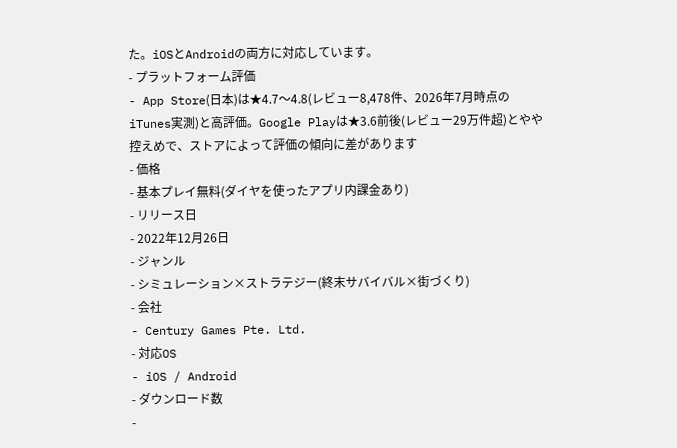た。iOSとAndroidの両方に対応しています。
- プラットフォーム評価
- App Store(日本)は★4.7〜4.8(レビュー8,478件、2026年7月時点のiTunes実測)と高評価。Google Playは★3.6前後(レビュー29万件超)とやや控えめで、ストアによって評価の傾向に差があります
- 価格
- 基本プレイ無料(ダイヤを使ったアプリ内課金あり)
- リリース日
- 2022年12月26日
- ジャンル
- シミュレーション×ストラテジー(終末サバイバル×街づくり)
- 会社
- Century Games Pte. Ltd.
- 対応OS
- iOS / Android
- ダウンロード数
-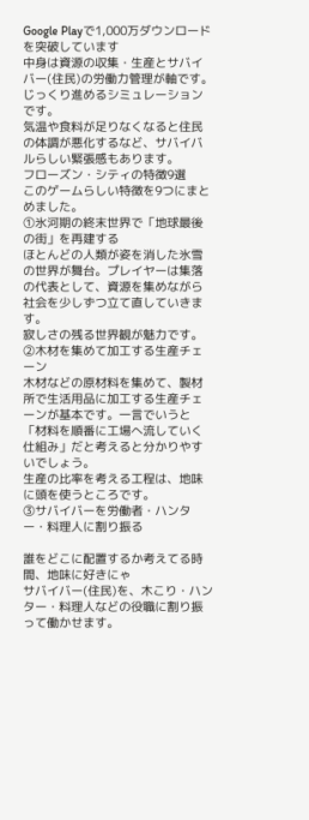Google Playで1,000万ダウンロードを突破しています
中身は資源の収集・生産とサバイバー(住民)の労働力管理が軸です。じっくり進めるシミュレーションです。
気温や食料が足りなくなると住民の体調が悪化するなど、サバイバルらしい緊張感もあります。
フローズン・シティの特徴9選
このゲームらしい特徴を9つにまとめました。
①氷河期の終末世界で「地球最後の街」を再建する
ほとんどの人類が姿を消した氷雪の世界が舞台。プレイヤーは集落の代表として、資源を集めながら社会を少しずつ立て直していきます。
寂しさの残る世界観が魅力です。
②木材を集めて加工する生産チェーン
木材などの原材料を集めて、製材所で生活用品に加工する生産チェーンが基本です。一言でいうと「材料を順番に工場へ流していく仕組み」だと考えると分かりやすいでしょう。
生産の比率を考える工程は、地味に頭を使うところです。
③サバイバーを労働者・ハンター・料理人に割り振る

誰をどこに配置するか考えてる時間、地味に好きにゃ
サバイバー(住民)を、木こり・ハンター・料理人などの役職に割り振って働かせます。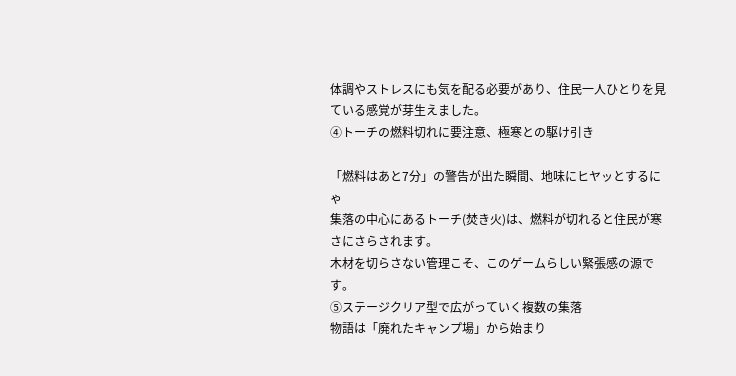体調やストレスにも気を配る必要があり、住民一人ひとりを見ている感覚が芽生えました。
④トーチの燃料切れに要注意、極寒との駆け引き

「燃料はあと7分」の警告が出た瞬間、地味にヒヤッとするにゃ
集落の中心にあるトーチ(焚き火)は、燃料が切れると住民が寒さにさらされます。
木材を切らさない管理こそ、このゲームらしい緊張感の源です。
⑤ステージクリア型で広がっていく複数の集落
物語は「廃れたキャンプ場」から始まり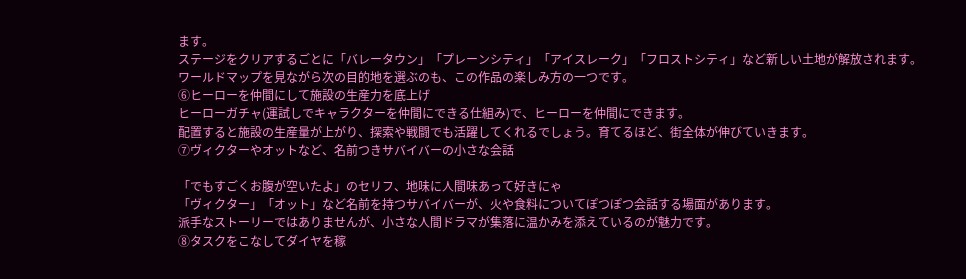ます。
ステージをクリアするごとに「バレータウン」「プレーンシティ」「アイスレーク」「フロストシティ」など新しい土地が解放されます。
ワールドマップを見ながら次の目的地を選ぶのも、この作品の楽しみ方の一つです。
⑥ヒーローを仲間にして施設の生産力を底上げ
ヒーローガチャ(運試しでキャラクターを仲間にできる仕組み)で、ヒーローを仲間にできます。
配置すると施設の生産量が上がり、探索や戦闘でも活躍してくれるでしょう。育てるほど、街全体が伸びていきます。
⑦ヴィクターやオットなど、名前つきサバイバーの小さな会話

「でもすごくお腹が空いたよ」のセリフ、地味に人間味あって好きにゃ
「ヴィクター」「オット」など名前を持つサバイバーが、火や食料についてぽつぽつ会話する場面があります。
派手なストーリーではありませんが、小さな人間ドラマが集落に温かみを添えているのが魅力です。
⑧タスクをこなしてダイヤを稼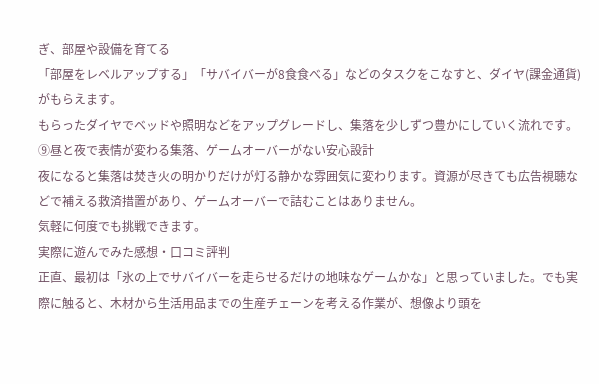ぎ、部屋や設備を育てる
「部屋をレベルアップする」「サバイバーが8食食べる」などのタスクをこなすと、ダイヤ(課金通貨)がもらえます。
もらったダイヤでベッドや照明などをアップグレードし、集落を少しずつ豊かにしていく流れです。
⑨昼と夜で表情が変わる集落、ゲームオーバーがない安心設計
夜になると集落は焚き火の明かりだけが灯る静かな雰囲気に変わります。資源が尽きても広告視聴などで補える救済措置があり、ゲームオーバーで詰むことはありません。
気軽に何度でも挑戦できます。
実際に遊んでみた感想・口コミ評判
正直、最初は「氷の上でサバイバーを走らせるだけの地味なゲームかな」と思っていました。でも実際に触ると、木材から生活用品までの生産チェーンを考える作業が、想像より頭を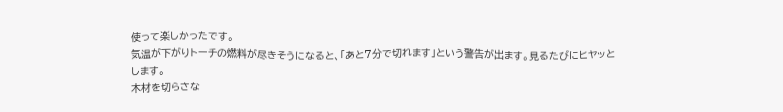使って楽しかったです。
気温が下がりトーチの燃料が尽きそうになると、「あと7分で切れます」という警告が出ます。見るたびにヒヤッとします。
木材を切らさな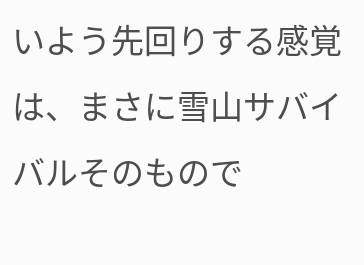いよう先回りする感覚は、まさに雪山サバイバルそのもので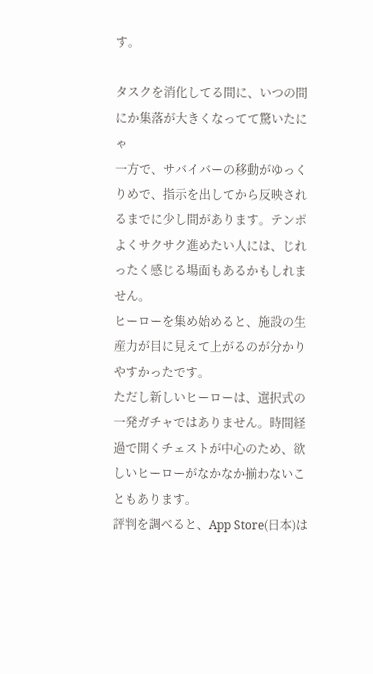す。

タスクを消化してる間に、いつの間にか集落が大きくなってて驚いたにゃ
一方で、サバイバーの移動がゆっくりめで、指示を出してから反映されるまでに少し間があります。テンポよくサクサク進めたい人には、じれったく感じる場面もあるかもしれません。
ヒーローを集め始めると、施設の生産力が目に見えて上がるのが分かりやすかったです。
ただし新しいヒーローは、選択式の一発ガチャではありません。時間経過で開くチェストが中心のため、欲しいヒーローがなかなか揃わないこともあります。
評判を調べると、App Store(日本)は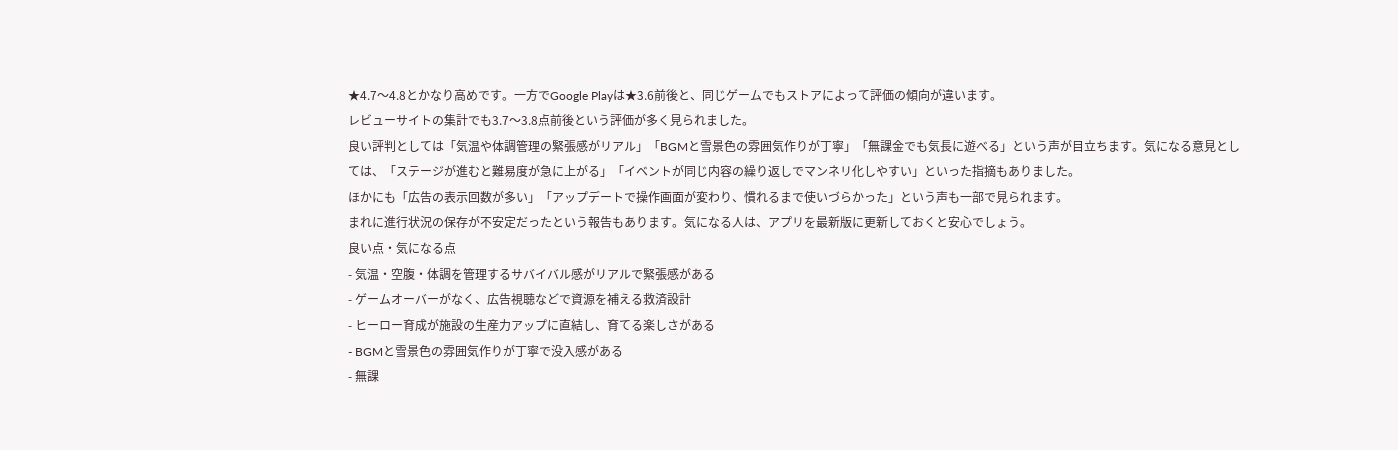★4.7〜4.8とかなり高めです。一方でGoogle Playは★3.6前後と、同じゲームでもストアによって評価の傾向が違います。
レビューサイトの集計でも3.7〜3.8点前後という評価が多く見られました。
良い評判としては「気温や体調管理の緊張感がリアル」「BGMと雪景色の雰囲気作りが丁寧」「無課金でも気長に遊べる」という声が目立ちます。気になる意見としては、「ステージが進むと難易度が急に上がる」「イベントが同じ内容の繰り返しでマンネリ化しやすい」といった指摘もありました。
ほかにも「広告の表示回数が多い」「アップデートで操作画面が変わり、慣れるまで使いづらかった」という声も一部で見られます。
まれに進行状況の保存が不安定だったという報告もあります。気になる人は、アプリを最新版に更新しておくと安心でしょう。
良い点・気になる点
- 気温・空腹・体調を管理するサバイバル感がリアルで緊張感がある
- ゲームオーバーがなく、広告視聴などで資源を補える救済設計
- ヒーロー育成が施設の生産力アップに直結し、育てる楽しさがある
- BGMと雪景色の雰囲気作りが丁寧で没入感がある
- 無課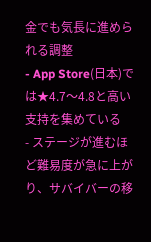金でも気長に進められる調整
- App Store(日本)では★4.7〜4.8と高い支持を集めている
- ステージが進むほど難易度が急に上がり、サバイバーの移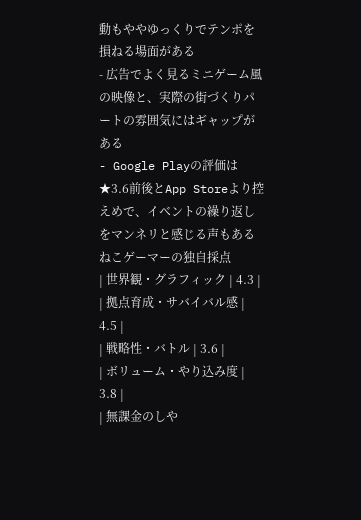動もややゆっくりでテンポを損ねる場面がある
- 広告でよく見るミニゲーム風の映像と、実際の街づくりパートの雰囲気にはギャップがある
- Google Playの評価は★3.6前後とApp Storeより控えめで、イベントの繰り返しをマンネリと感じる声もある
ねこゲーマーの独自採点
| 世界観・グラフィック | 4.3 |
| 拠点育成・サバイバル感 | 4.5 |
| 戦略性・バトル | 3.6 |
| ボリューム・やり込み度 | 3.8 |
| 無課金のしや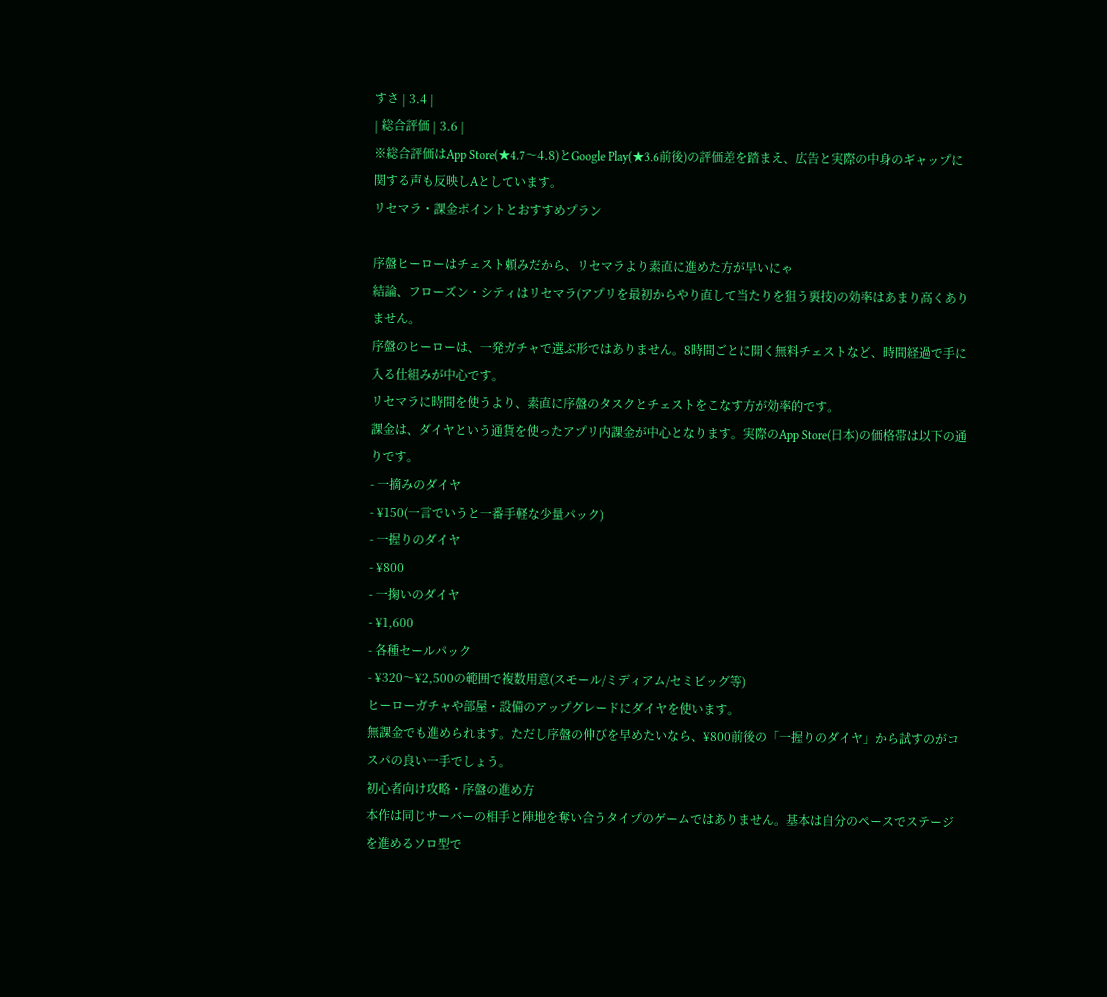すさ | 3.4 |
| 総合評価 | 3.6 |
※総合評価はApp Store(★4.7〜4.8)とGoogle Play(★3.6前後)の評価差を踏まえ、広告と実際の中身のギャップに関する声も反映しAとしています。
リセマラ・課金ポイントとおすすめプラン

序盤ヒーローはチェスト頼みだから、リセマラより素直に進めた方が早いにゃ
結論、フローズン・シティはリセマラ(アプリを最初からやり直して当たりを狙う裏技)の効率はあまり高くありません。
序盤のヒーローは、一発ガチャで選ぶ形ではありません。8時間ごとに開く無料チェストなど、時間経過で手に入る仕組みが中心です。
リセマラに時間を使うより、素直に序盤のタスクとチェストをこなす方が効率的です。
課金は、ダイヤという通貨を使ったアプリ内課金が中心となります。実際のApp Store(日本)の価格帯は以下の通りです。
- 一摘みのダイヤ
- ¥150(一言でいうと一番手軽な少量パック)
- 一握りのダイヤ
- ¥800
- 一掬いのダイヤ
- ¥1,600
- 各種セールパック
- ¥320〜¥2,500の範囲で複数用意(スモール/ミディアム/セミビッグ等)
ヒーローガチャや部屋・設備のアップグレードにダイヤを使います。
無課金でも進められます。ただし序盤の伸びを早めたいなら、¥800前後の「一握りのダイヤ」から試すのがコスパの良い一手でしょう。
初心者向け攻略・序盤の進め方
本作は同じサーバーの相手と陣地を奪い合うタイプのゲームではありません。基本は自分のペースでステージを進めるソロ型で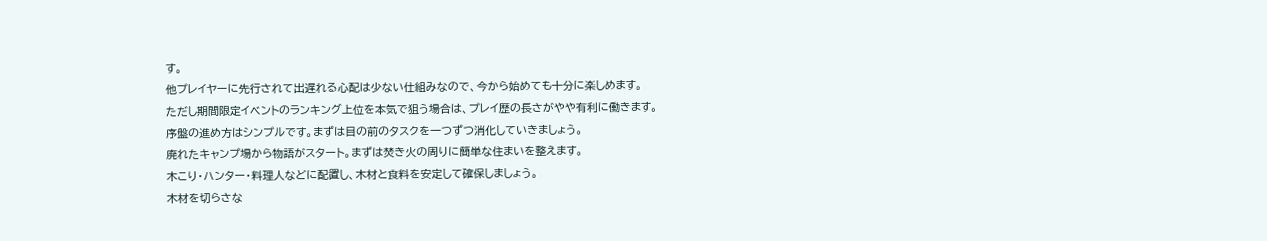す。
他プレイヤーに先行されて出遅れる心配は少ない仕組みなので、今から始めても十分に楽しめます。
ただし期間限定イベントのランキング上位を本気で狙う場合は、プレイ歴の長さがやや有利に働きます。
序盤の進め方はシンプルです。まずは目の前のタスクを一つずつ消化していきましょう。
廃れたキャンプ場から物語がスタート。まずは焚き火の周りに簡単な住まいを整えます。
木こり・ハンター・料理人などに配置し、木材と食料を安定して確保しましょう。
木材を切らさな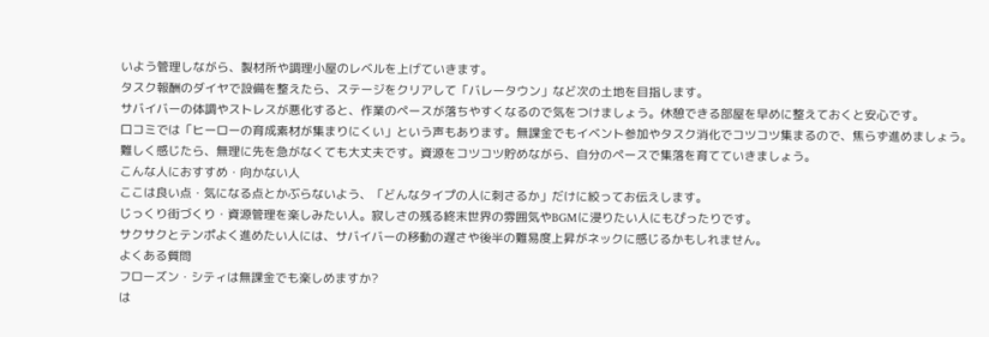いよう管理しながら、製材所や調理小屋のレベルを上げていきます。
タスク報酬のダイヤで設備を整えたら、ステージをクリアして「バレータウン」など次の土地を目指します。
サバイバーの体調やストレスが悪化すると、作業のペースが落ちやすくなるので気をつけましょう。休憩できる部屋を早めに整えておくと安心です。
口コミでは「ヒーローの育成素材が集まりにくい」という声もあります。無課金でもイベント参加やタスク消化でコツコツ集まるので、焦らず進めましょう。
難しく感じたら、無理に先を急がなくても大丈夫です。資源をコツコツ貯めながら、自分のペースで集落を育てていきましょう。
こんな人におすすめ・向かない人
ここは良い点・気になる点とかぶらないよう、「どんなタイプの人に刺さるか」だけに絞ってお伝えします。
じっくり街づくり・資源管理を楽しみたい人。寂しさの残る終末世界の雰囲気やBGMに浸りたい人にもぴったりです。
サクサクとテンポよく進めたい人には、サバイバーの移動の遅さや後半の難易度上昇がネックに感じるかもしれません。
よくある質問
フローズン・シティは無課金でも楽しめますか?
は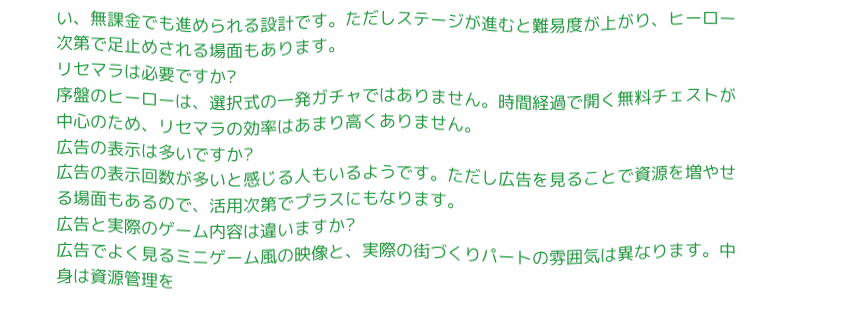い、無課金でも進められる設計です。ただしステージが進むと難易度が上がり、ヒーロー次第で足止めされる場面もあります。
リセマラは必要ですか?
序盤のヒーローは、選択式の一発ガチャではありません。時間経過で開く無料チェストが中心のため、リセマラの効率はあまり高くありません。
広告の表示は多いですか?
広告の表示回数が多いと感じる人もいるようです。ただし広告を見ることで資源を増やせる場面もあるので、活用次第でプラスにもなります。
広告と実際のゲーム内容は違いますか?
広告でよく見るミニゲーム風の映像と、実際の街づくりパートの雰囲気は異なります。中身は資源管理を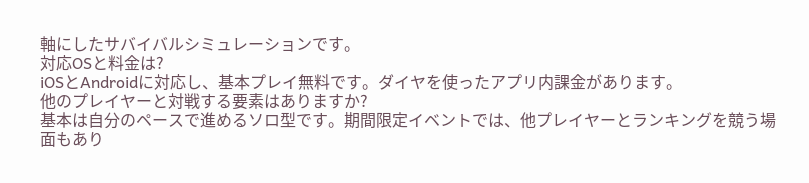軸にしたサバイバルシミュレーションです。
対応OSと料金は?
iOSとAndroidに対応し、基本プレイ無料です。ダイヤを使ったアプリ内課金があります。
他のプレイヤーと対戦する要素はありますか?
基本は自分のペースで進めるソロ型です。期間限定イベントでは、他プレイヤーとランキングを競う場面もあり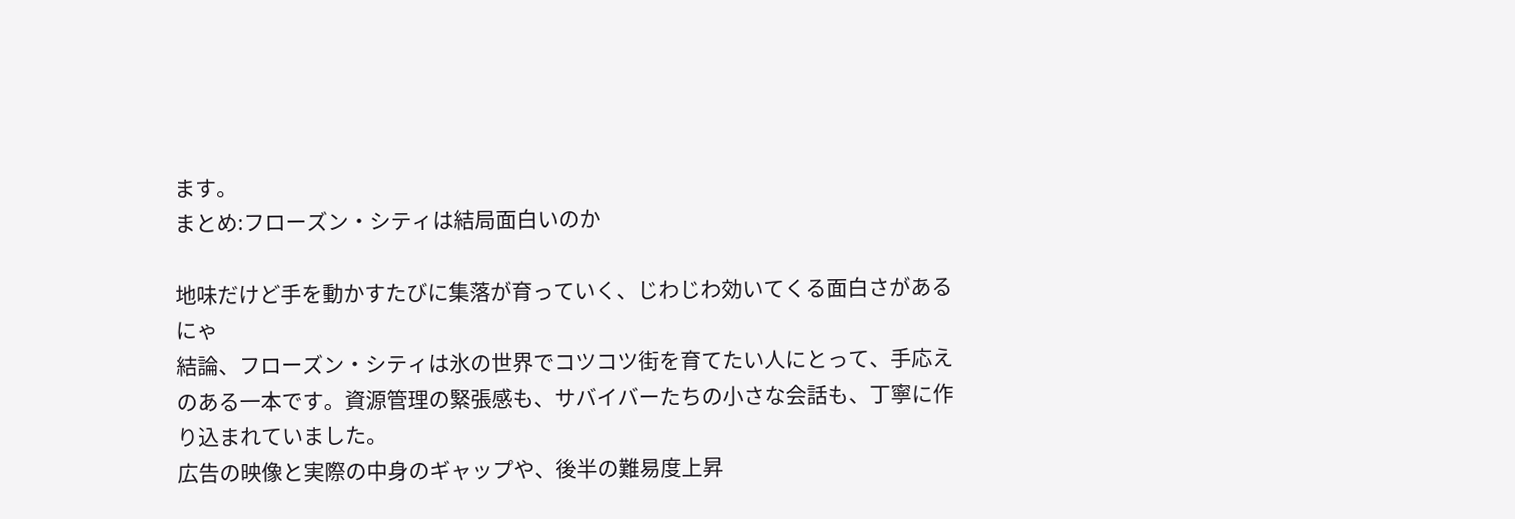ます。
まとめ:フローズン・シティは結局面白いのか

地味だけど手を動かすたびに集落が育っていく、じわじわ効いてくる面白さがあるにゃ
結論、フローズン・シティは氷の世界でコツコツ街を育てたい人にとって、手応えのある一本です。資源管理の緊張感も、サバイバーたちの小さな会話も、丁寧に作り込まれていました。
広告の映像と実際の中身のギャップや、後半の難易度上昇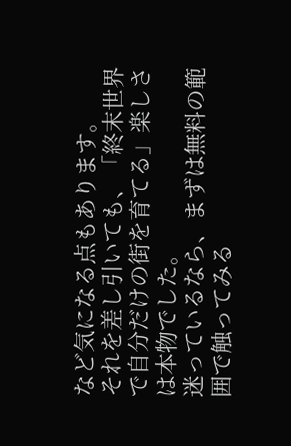など気になる点もあります。
それを差し引いても、「終末世界で自分だけの街を育てる」楽しさは本物でした。
迷っているなら、まずは無料の範囲で触ってみる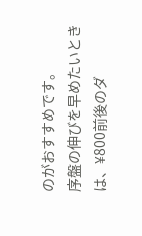のがおすすめです。
序盤の伸びを早めたいときは、¥800前後のダ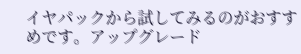イヤパックから試してみるのがおすすめです。アップグレード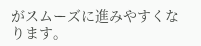がスムーズに進みやすくなります。